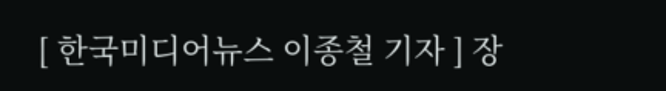[ 한국미디어뉴스 이종철 기자 ] 장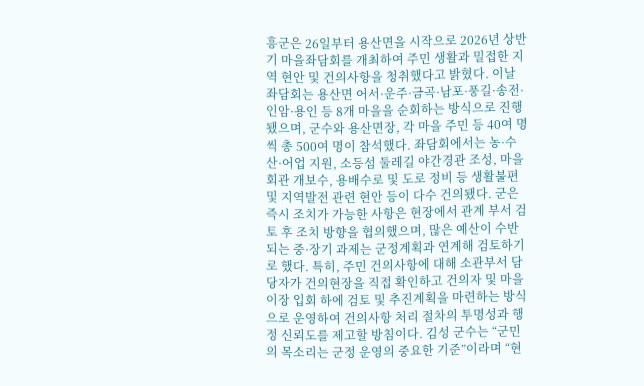흥군은 26일부터 용산면을 시작으로 2026년 상반기 마을좌담회를 개최하여 주민 생활과 밀접한 지역 현안 및 건의사항을 청취했다고 밝혔다. 이날 좌담회는 용산면 어서·운주·금곡·남포·풍길·송전·인암·용인 등 8개 마을을 순회하는 방식으로 진행됐으며, 군수와 용산면장, 각 마을 주민 등 40여 명씩 총 500여 명이 참석했다. 좌담회에서는 농·수산·어업 지원, 소등섬 둘레길 야간경관 조성, 마을회관 개보수, 용배수로 및 도로 정비 등 생활불편 및 지역발전 관련 현안 등이 다수 건의됐다. 군은 즉시 조치가 가능한 사항은 현장에서 관계 부서 검토 후 조치 방향을 협의했으며, 많은 예산이 수반되는 중·장기 과제는 군정계획과 연계해 검토하기로 했다. 특히, 주민 건의사항에 대해 소관부서 담당자가 건의현장을 직접 확인하고 건의자 및 마을 이장 입회 하에 검토 및 추진계획을 마련하는 방식으로 운영하여 건의사항 처리 절차의 투명성과 행정 신뢰도를 제고할 방침이다. 김성 군수는 “군민의 목소리는 군정 운영의 중요한 기준”이라며 “현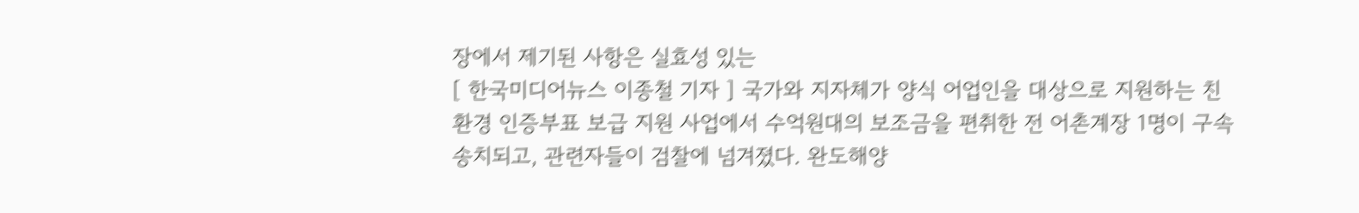장에서 제기된 사항은 실효성 있는
[ 한국미디어뉴스 이종철 기자 ] 국가와 지자체가 양식 어업인을 대상으로 지원하는 친환경 인증부표 보급 지원 사업에서 수억원대의 보조금을 편취한 전 어촌계장 1명이 구속 송치되고, 관련자들이 검찰에 넘겨졌다. 완도해양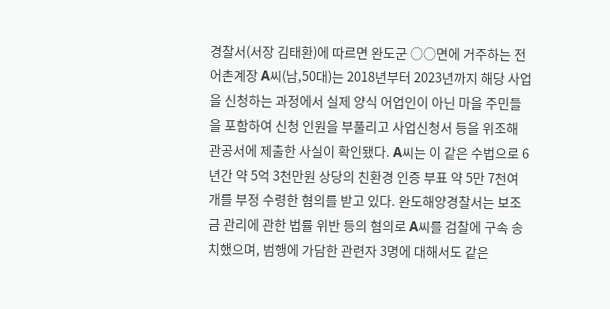경찰서(서장 김태환)에 따르면 완도군 ○○면에 거주하는 전 어촌계장 A씨(남,50대)는 2018년부터 2023년까지 해당 사업을 신청하는 과정에서 실제 양식 어업인이 아닌 마을 주민들을 포함하여 신청 인원을 부풀리고 사업신청서 등을 위조해 관공서에 제출한 사실이 확인됐다. A씨는 이 같은 수법으로 6년간 약 5억 3천만원 상당의 친환경 인증 부표 약 5만 7천여 개를 부정 수령한 혐의를 받고 있다. 완도해양경찰서는 보조금 관리에 관한 법률 위반 등의 혐의로 A씨를 검찰에 구속 송치했으며, 범행에 가담한 관련자 3명에 대해서도 같은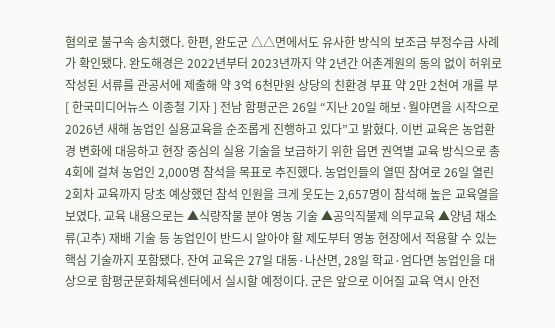혐의로 불구속 송치했다. 한편, 완도군 △△면에서도 유사한 방식의 보조금 부정수급 사례가 확인됐다. 완도해경은 2022년부터 2023년까지 약 2년간 어촌계원의 동의 없이 허위로 작성된 서류를 관공서에 제출해 약 3억 6천만원 상당의 친환경 부표 약 2만 2천여 개를 부
[ 한국미디어뉴스 이종철 기자 ] 전남 함평군은 26일 “지난 20일 해보·월야면을 시작으로 2026년 새해 농업인 실용교육을 순조롭게 진행하고 있다”고 밝혔다. 이번 교육은 농업환경 변화에 대응하고 현장 중심의 실용 기술을 보급하기 위한 읍면 권역별 교육 방식으로 총 4회에 걸쳐 농업인 2,000명 참석을 목표로 추진했다. 농업인들의 열띤 참여로 26일 열린 2회차 교육까지 당초 예상했던 참석 인원을 크게 웃도는 2,657명이 참석해 높은 교육열을 보였다. 교육 내용으로는 ▲식량작물 분야 영농 기술 ▲공익직불제 의무교육 ▲양념 채소류(고추) 재배 기술 등 농업인이 반드시 알아야 할 제도부터 영농 현장에서 적용할 수 있는 핵심 기술까지 포함됐다. 잔여 교육은 27일 대동·나산면, 28일 학교·엄다면 농업인을 대상으로 함평군문화체육센터에서 실시할 예정이다. 군은 앞으로 이어질 교육 역시 안전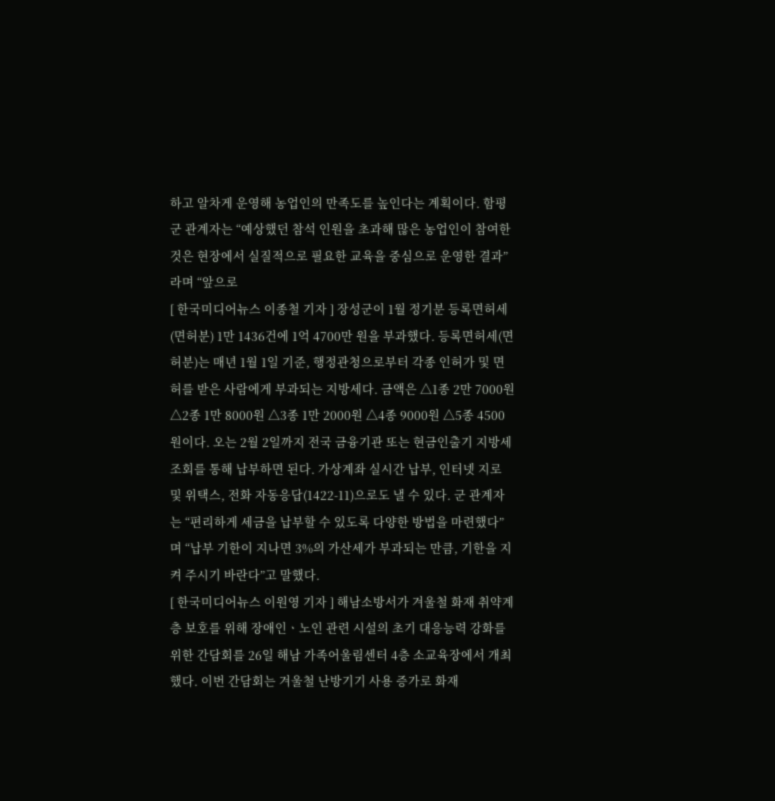하고 알차게 운영해 농업인의 만족도를 높인다는 계획이다. 함평군 관계자는 “예상했던 참석 인원을 초과해 많은 농업인이 참여한 것은 현장에서 실질적으로 필요한 교육을 중심으로 운영한 결과”라며 “앞으로
[ 한국미디어뉴스 이종철 기자 ] 장성군이 1월 정기분 등록면허세(면허분) 1만 1436건에 1억 4700만 원을 부과했다. 등록면허세(면허분)는 매년 1월 1일 기준, 행정관청으로부터 각종 인허가 및 면허를 받은 사람에게 부과되는 지방세다. 금액은 △1종 2만 7000원 △2종 1만 8000원 △3종 1만 2000원 △4종 9000원 △5종 4500원이다. 오는 2월 2일까지 전국 금융기관 또는 현금인출기 지방세 조회를 통해 납부하면 된다. 가상계좌 실시간 납부, 인터넷 지로 및 위택스, 전화 자동응답(1422-11)으로도 낼 수 있다. 군 관계자는 “편리하게 세금을 납부할 수 있도록 다양한 방법을 마련했다”며 “납부 기한이 지나면 3%의 가산세가 부과되는 만큼, 기한을 지켜 주시기 바란다”고 말했다.
[ 한국미디어뉴스 이원영 기자 ] 해남소방서가 겨울철 화재 취약계층 보호를 위해 장애인ㆍ노인 관련 시설의 초기 대응능력 강화를 위한 간담회를 26일 해남 가족어울림센터 4층 소교육장에서 개최했다. 이번 간담회는 겨울철 난방기기 사용 증가로 화재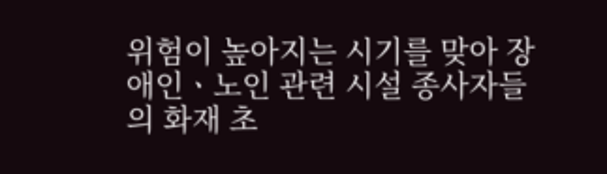위험이 높아지는 시기를 맞아 장애인ㆍ노인 관련 시설 종사자들의 화재 초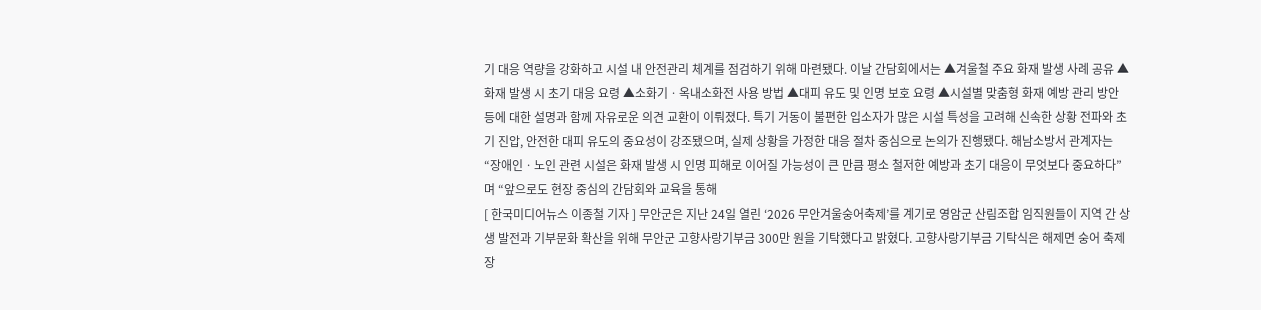기 대응 역량을 강화하고 시설 내 안전관리 체계를 점검하기 위해 마련됐다. 이날 간담회에서는 ▲겨울철 주요 화재 발생 사례 공유 ▲화재 발생 시 초기 대응 요령 ▲소화기ㆍ옥내소화전 사용 방법 ▲대피 유도 및 인명 보호 요령 ▲시설별 맞춤형 화재 예방 관리 방안 등에 대한 설명과 함께 자유로운 의견 교환이 이뤄졌다. 특기 거동이 불편한 입소자가 많은 시설 특성을 고려해 신속한 상황 전파와 초기 진압, 안전한 대피 유도의 중요성이 강조됐으며, 실제 상황을 가정한 대응 절차 중심으로 논의가 진행됐다. 해남소방서 관계자는 “장애인ㆍ노인 관련 시설은 화재 발생 시 인명 피해로 이어질 가능성이 큰 만큼 평소 철저한 예방과 초기 대응이 무엇보다 중요하다”며 “앞으로도 현장 중심의 간담회와 교육을 통해
[ 한국미디어뉴스 이종철 기자 ] 무안군은 지난 24일 열린 ‘2026 무안겨울숭어축제’를 계기로 영암군 산림조합 임직원들이 지역 간 상생 발전과 기부문화 확산을 위해 무안군 고향사랑기부금 300만 원을 기탁했다고 밝혔다. 고향사랑기부금 기탁식은 해제면 숭어 축제장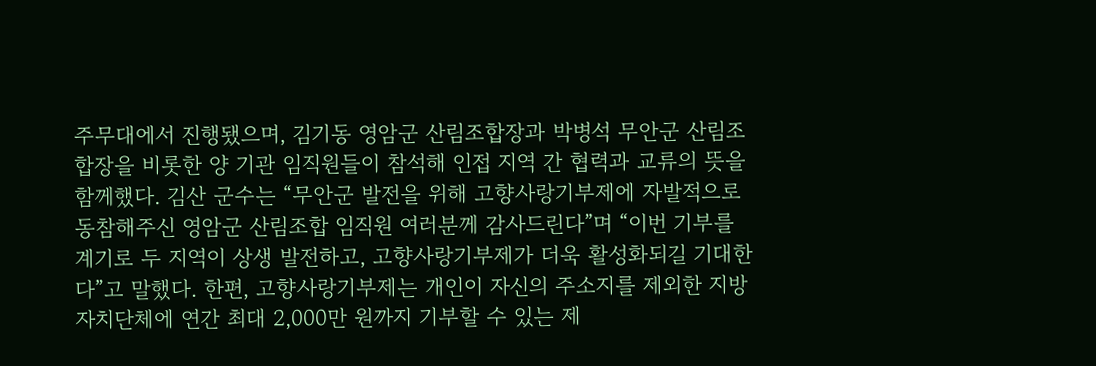주무대에서 진행됐으며, 김기동 영암군 산림조합장과 박병석 무안군 산림조합장을 비롯한 양 기관 임직원들이 참석해 인접 지역 간 협력과 교류의 뜻을 함께했다. 김산 군수는 “무안군 발전을 위해 고향사랑기부제에 자발적으로 동참해주신 영암군 산림조합 임직원 여러분께 감사드린다”며 “이번 기부를 계기로 두 지역이 상생 발전하고, 고향사랑기부제가 더욱 활성화되길 기대한다”고 말했다. 한편, 고향사랑기부제는 개인이 자신의 주소지를 제외한 지방자치단체에 연간 최대 2,000만 원까지 기부할 수 있는 제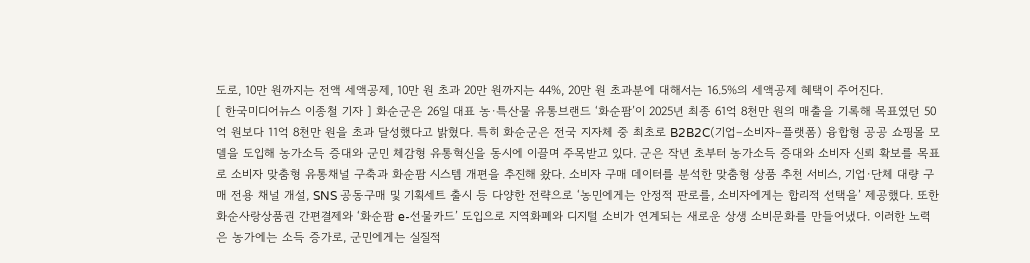도로, 10만 원까지는 전액 세액공제, 10만 원 초과 20만 원까지는 44%, 20만 원 초과분에 대해서는 16.5%의 세액공제 혜택이 주어진다.
[ 한국미디어뉴스 이종철 기자 ] 화순군은 26일 대표 농·특산물 유통브랜드 ‘화순팜’이 2025년 최종 61억 8천만 원의 매출을 기록해 목표였던 50억 원보다 11억 8천만 원을 초과 달성했다고 밝혔다. 특히 화순군은 전국 지자체 중 최초로 B2B2C(기업–소비자–플랫폼) 융합형 공공 쇼핑몰 모델을 도입해 농가소득 증대와 군민 체감형 유통혁신을 동시에 이끌며 주목받고 있다. 군은 작년 초부터 농가소득 증대와 소비자 신뢰 확보를 목표로 소비자 맞춤형 유통채널 구축과 화순팜 시스템 개편을 추진해 왔다. 소비자 구매 데이터를 분석한 맞춤형 상품 추천 서비스, 기업·단체 대량 구매 전용 채널 개설, SNS 공동구매 및 기획세트 출시 등 다양한 전략으로 ‘농민에게는 안정적 판로를, 소비자에게는 합리적 선택을’ 제공했다. 또한 화순사랑상품권 간편결제와 ‘화순팜 e-선물카드’ 도입으로 지역화폐와 디지털 소비가 연계되는 새로운 상생 소비문화를 만들어냈다. 이러한 노력은 농가에는 소득 증가로, 군민에게는 실질적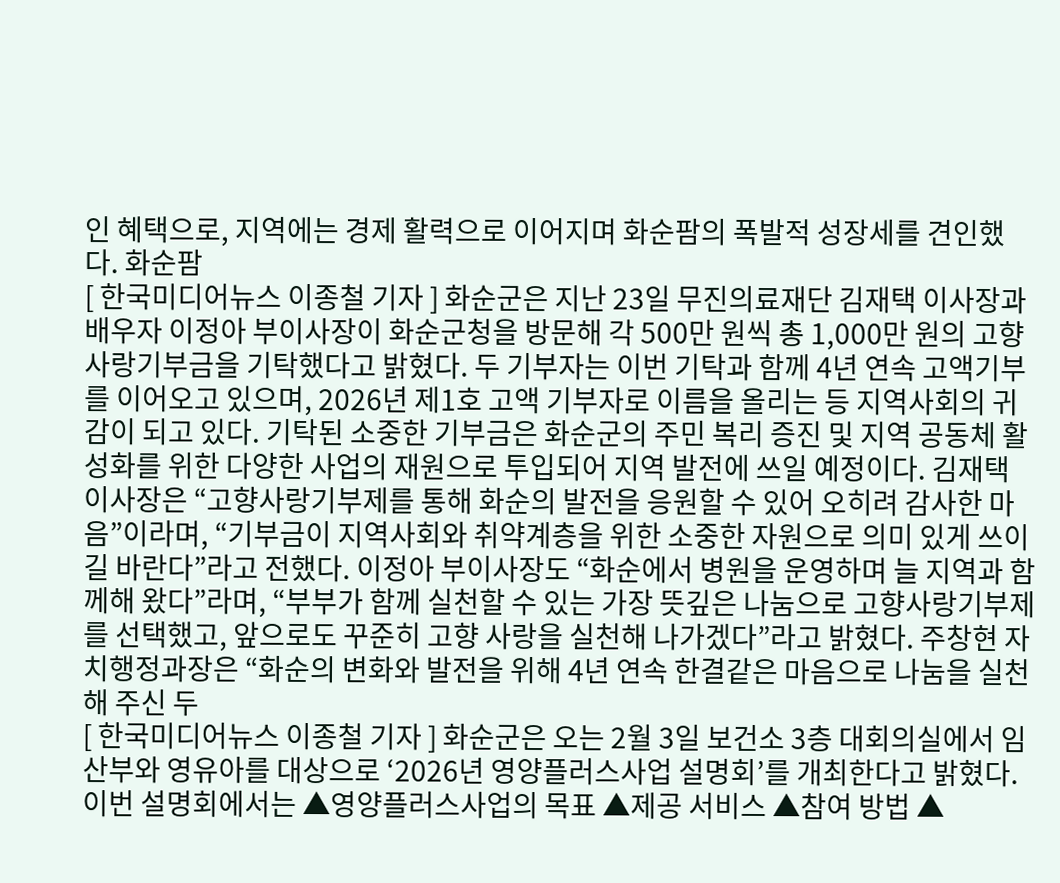인 혜택으로, 지역에는 경제 활력으로 이어지며 화순팜의 폭발적 성장세를 견인했다. 화순팜
[ 한국미디어뉴스 이종철 기자 ] 화순군은 지난 23일 무진의료재단 김재택 이사장과 배우자 이정아 부이사장이 화순군청을 방문해 각 500만 원씩 총 1,000만 원의 고향사랑기부금을 기탁했다고 밝혔다. 두 기부자는 이번 기탁과 함께 4년 연속 고액기부를 이어오고 있으며, 2026년 제1호 고액 기부자로 이름을 올리는 등 지역사회의 귀감이 되고 있다. 기탁된 소중한 기부금은 화순군의 주민 복리 증진 및 지역 공동체 활성화를 위한 다양한 사업의 재원으로 투입되어 지역 발전에 쓰일 예정이다. 김재택 이사장은 “고향사랑기부제를 통해 화순의 발전을 응원할 수 있어 오히려 감사한 마음”이라며, “기부금이 지역사회와 취약계층을 위한 소중한 자원으로 의미 있게 쓰이길 바란다”라고 전했다. 이정아 부이사장도 “화순에서 병원을 운영하며 늘 지역과 함께해 왔다”라며, “부부가 함께 실천할 수 있는 가장 뜻깊은 나눔으로 고향사랑기부제를 선택했고, 앞으로도 꾸준히 고향 사랑을 실천해 나가겠다”라고 밝혔다. 주창현 자치행정과장은 “화순의 변화와 발전을 위해 4년 연속 한결같은 마음으로 나눔을 실천해 주신 두
[ 한국미디어뉴스 이종철 기자 ] 화순군은 오는 2월 3일 보건소 3층 대회의실에서 임산부와 영유아를 대상으로 ‘2026년 영양플러스사업 설명회’를 개최한다고 밝혔다. 이번 설명회에서는 ▲영양플러스사업의 목표 ▲제공 서비스 ▲참여 방법 ▲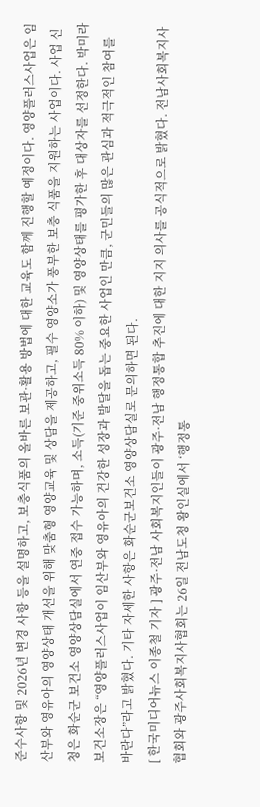준수사항 및 2026년 변경 사항 등을 설명하고, 보충식품의 올바른 보관·활용 방법에 대한 교육도 함께 진행할 예정이다. 영양플러스사업은 임산부와 영유아의 영양상태 개선을 위해 맞춤형 영양교육 및 상담을 제공하고, 필수 영양소가 풍부한 보충 식품을 지원하는 사업이다. 사업 신청은 화순군 보건소 영양상담실에서 연중 접수 가능하며, 소득(기준 중위소득 80% 이하) 및 영양상태를 평가한 후 대상자를 선정한다. 박미라 보건소장은 “영양플러스사업이 임산부와 영유아의 건강한 성장과 발달을 돕는 중요한 사업인 만큼, 군민들의 많은 관심과 적극적인 참여를 바란다”라고 밝혔다. 기타 자세한 사항은 화순군보건소 영양상담실로 문의하면 된다.
[ 한국미디어뉴스 이종철 기자 ] 광주·전남 사회복지인들이 광주·전남 행정통합 추진에 대한 지지 의사를 공식적으로 밝혔다. 전남사회복지사협회와 광주사회복지사협회는 26일 전남도청 왕인실에서 ‘행정통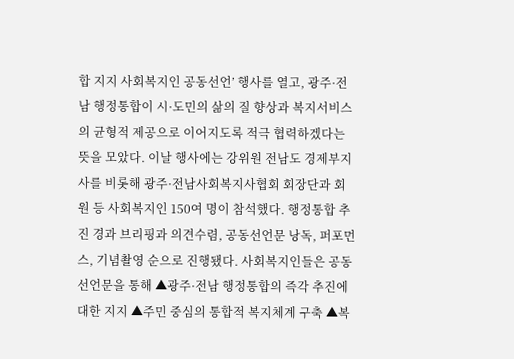합 지지 사회복지인 공동선언’ 행사를 열고, 광주·전남 행정통합이 시·도민의 삶의 질 향상과 복지서비스의 균형적 제공으로 이어지도록 적극 협력하겠다는 뜻을 모았다. 이날 행사에는 강위원 전남도 경제부지사를 비롯해 광주·전남사회복지사협회 회장단과 회원 등 사회복지인 150여 명이 참석했다. 행정통합 추진 경과 브리핑과 의견수렴, 공동선언문 낭독, 퍼포먼스, 기념촬영 순으로 진행됐다. 사회복지인들은 공동선언문을 통해 ▲광주·전남 행정통합의 즉각 추진에 대한 지지 ▲주민 중심의 통합적 복지체계 구축 ▲복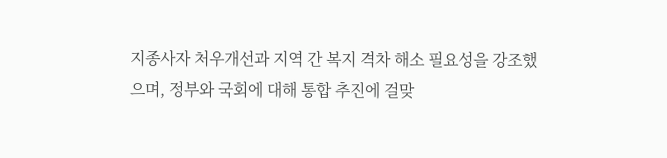지종사자 처우개선과 지역 간 복지 격차 해소 필요성을 강조했으며, 정부와 국회에 대해 통합 추진에 걸맞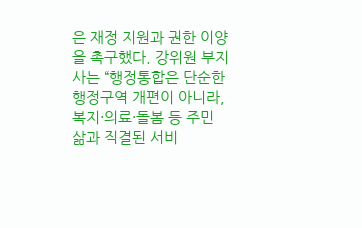은 재정 지원과 권한 이양을 촉구했다. 강위원 부지사는 “행정통합은 단순한 행정구역 개편이 아니라, 복지·의료·돌봄 등 주민 삶과 직결된 서비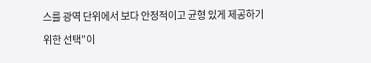스를 광역 단위에서 보다 안정적이고 균형 있게 제공하기 위한 선택”이